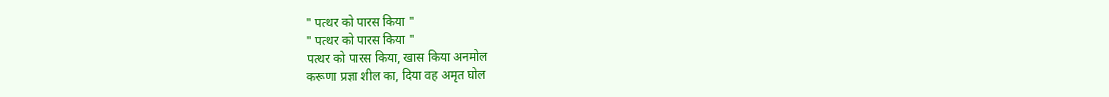" पत्थर को पारस किया "
" पत्थर को पारस किया "
पत्थर को पारस किया, खास किया अनमोल
करूणा प्रज्ञा शील का, दिया वह अमृत घोल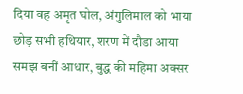दिया वह अमृत घोल, अंगुलिमाल को भाया
छोड़ सभी हथियार, शरण में दौडा आया
समझ बनीं आधार, बुद्ध की महिमा अक्सर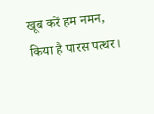खूब करें हम नमन, किया है पारस पत्थर।